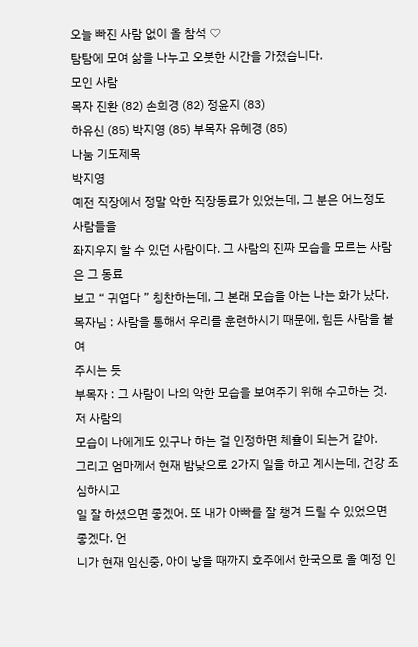오늘 빠진 사람 없이 올 참석 ♡
탐탐에 모여 삶을 나누고 오붓한 시간을 가졌습니다.
모인 사람
목자 진환 (82) 손희경 (82) 정윤지 (83)
하유신 (85) 박지영 (85) 부목자 유혜경 (85)
나눔 기도제목
박지영
예전 직장에서 정말 악한 직장동료가 있었는데, 그 분은 어느정도 사람들을
좌지우지 할 수 있던 사람이다. 그 사람의 진짜 모습을 모르는 사람은 그 동료
보고 “ 귀엽다 ” 칭찬하는데, 그 본래 모습을 아는 나는 화가 났다.
목자님 : 사람을 통해서 우리를 훈련하시기 때문에, 힘든 사람을 붙여
주시는 듯
부목자 : 그 사람이 나의 악한 모습을 보여주기 위해 수고하는 것. 저 사람의
모습이 나에게도 있구나 하는 걸 인정하면 체휼이 되는거 같아.
그리고 엄마께서 현재 밤낮으로 2가지 일을 하고 계시는데, 건강 조심하시고
일 잘 하셨으면 좋겠어. 또 내가 아빠를 잘 챙겨 드릴 수 있었으면 좋겠다. 언
니가 현재 임신중, 아이 낳을 때까지 호주에서 한국으로 올 예정 인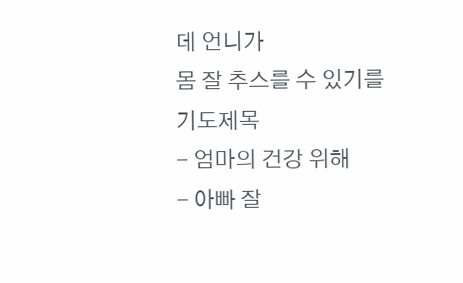데 언니가
몸 잘 추스를 수 있기를
기도제목
- 엄마의 건강 위해
- 아빠 잘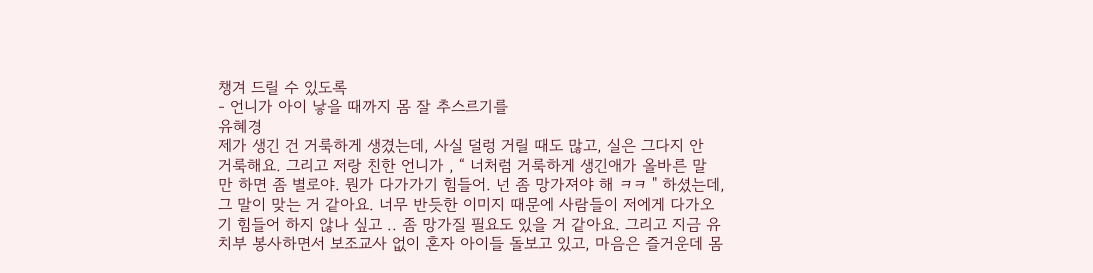챙겨 드릴 수 있도록
- 언니가 아이 낳을 때까지 몸 잘 추스르기를
유혜경
제가 생긴 건 거룩하게 생겼는데, 사실 덜렁 거릴 때도 많고, 실은 그다지 안
거룩해요. 그리고 저랑 친한 언니가 , “ 너처럼 거룩하게 생긴애가 올바른 말
만 하면 좀 별로야. 뭔가 다가가기 힘들어. 넌 좀 망가져야 해 ㅋㅋ " 하셨는데,
그 말이 맞는 거 같아요. 너무 반듯한 이미지 때문에 사람들이 저에게 다가오
기 힘들어 하지 않나 싶고 .. 좀 망가질 필요도 있을 거 같아요. 그리고 지금 유
치부 봉사하면서 보조교사 없이 혼자 아이들 돌보고 있고, 마음은 즐거운데 몸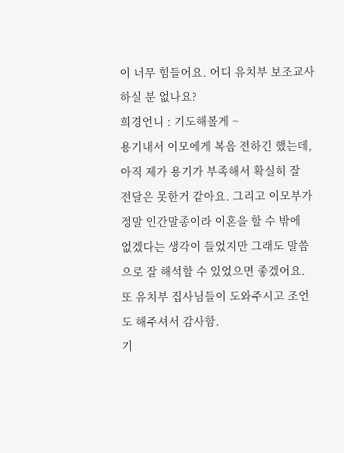이 너무 힘들어요. 어디 유치부 보조교사 하실 분 없나요?
희경언니 : 기도해볼게 ~
용기내서 이모에게 복음 전하긴 했는데, 아직 제가 용기가 부족해서 확실히 잘
전달은 못한거 같아요. 그리고 이모부가 정말 인간말종이라 이혼을 할 수 밖에
없겠다는 생각이 들었지만 그래도 말씀으로 잘 해석할 수 있었으면 좋겠어요.
또 유치부 집사님들이 도와주시고 조언도 해주셔서 감사함.
기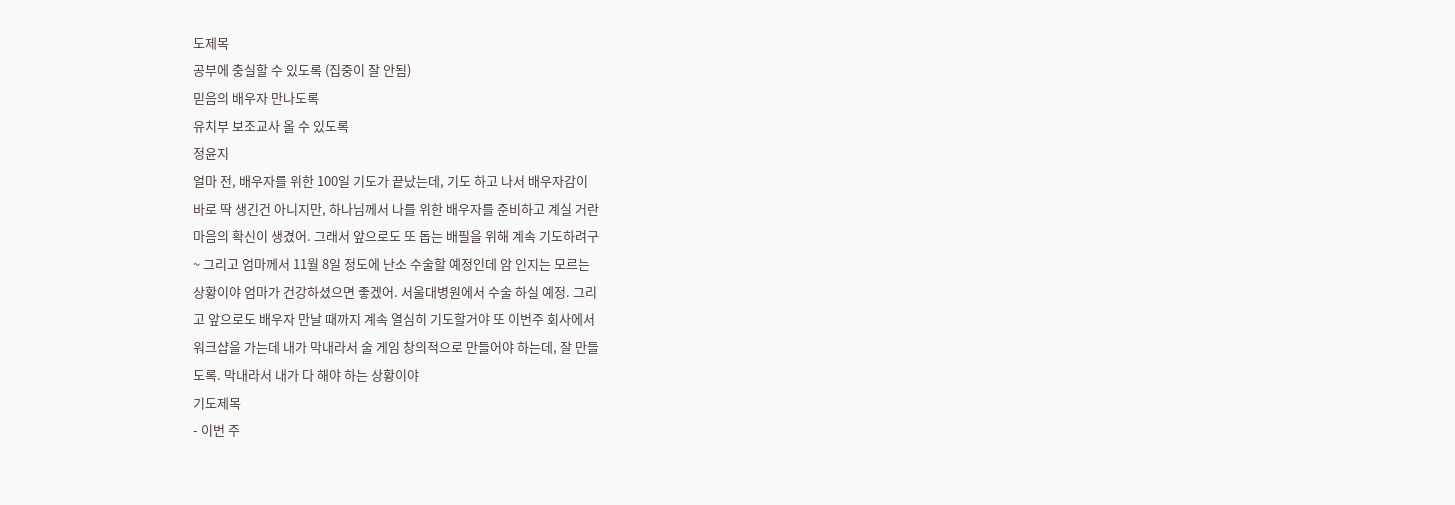도제목
공부에 충실할 수 있도록 (집중이 잘 안됨)
믿음의 배우자 만나도록
유치부 보조교사 올 수 있도록
정윤지
얼마 전, 배우자를 위한 100일 기도가 끝났는데, 기도 하고 나서 배우자감이
바로 딱 생긴건 아니지만, 하나님께서 나를 위한 배우자를 준비하고 계실 거란
마음의 확신이 생겼어. 그래서 앞으로도 또 돕는 배필을 위해 계속 기도하려구
~ 그리고 엄마께서 11월 8일 정도에 난소 수술할 예정인데 암 인지는 모르는
상황이야 엄마가 건강하셨으면 좋겠어. 서울대병원에서 수술 하실 예정. 그리
고 앞으로도 배우자 만날 때까지 계속 열심히 기도할거야 또 이번주 회사에서
워크샵을 가는데 내가 막내라서 술 게임 창의적으로 만들어야 하는데, 잘 만들
도록. 막내라서 내가 다 해야 하는 상황이야
기도제목
- 이번 주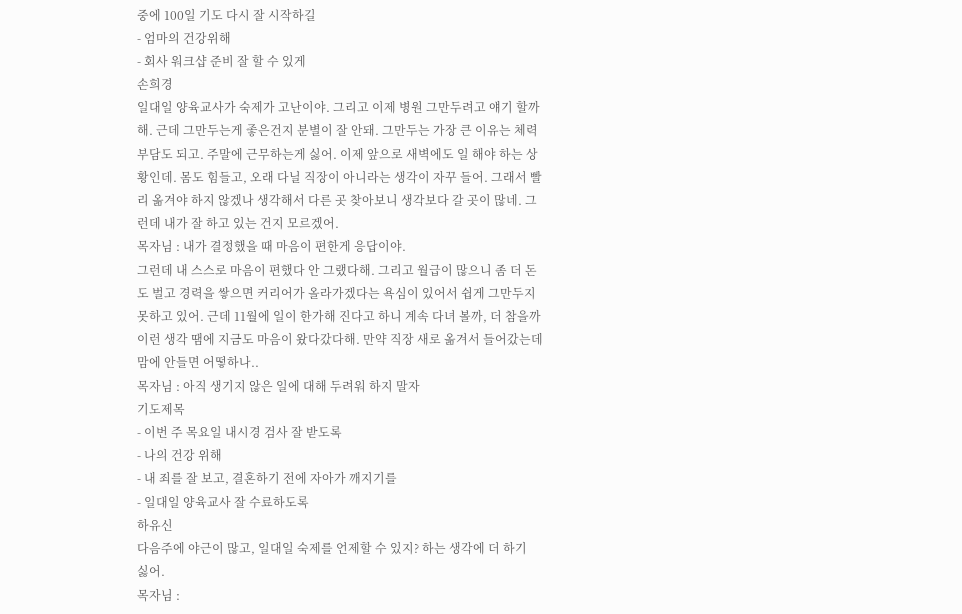중에 100일 기도 다시 잘 시작하길
- 엄마의 건강위해
- 회사 워크샵 준비 잘 할 수 있게
손희경
일대일 양육교사가 숙제가 고난이야. 그리고 이제 병원 그만두려고 얘기 할까
해. 근데 그만두는게 좋은건지 분별이 잘 안돼. 그만두는 가장 큰 이유는 체력
부담도 되고. 주말에 근무하는게 싫어. 이제 앞으로 새벽에도 일 해야 하는 상
황인데. 몸도 힘들고, 오래 다닐 직장이 아니라는 생각이 자꾸 들어. 그래서 빨
리 옮겨야 하지 않겠나 생각해서 다른 곳 찾아보니 생각보다 갈 곳이 많네. 그
런데 내가 잘 하고 있는 건지 모르겠어.
목자님 : 내가 결정했을 때 마음이 편한게 응답이야.
그런데 내 스스로 마음이 편했다 안 그랬다해. 그리고 월급이 많으니 좀 더 돈
도 벌고 경력을 쌓으면 커리어가 올라가겠다는 욕심이 있어서 쉽게 그만두지
못하고 있어. 근데 11월에 일이 한가해 진다고 하니 계속 다녀 볼까, 더 참을까
이런 생각 땜에 지금도 마음이 왔다갔다해. 만약 직장 새로 옮겨서 들어갔는데
맘에 안들면 어떻하나..
목자님 : 아직 생기지 않은 일에 대해 두려워 하지 말자
기도제목
- 이번 주 목요일 내시경 검사 잘 받도록
- 나의 건강 위해
- 내 죄를 잘 보고, 결혼하기 전에 자아가 깨지기를
- 일대일 양육교사 잘 수료하도록
하유신
다음주에 야근이 많고, 일대일 숙제를 언제할 수 있지? 하는 생각에 더 하기
싫어.
목자님 :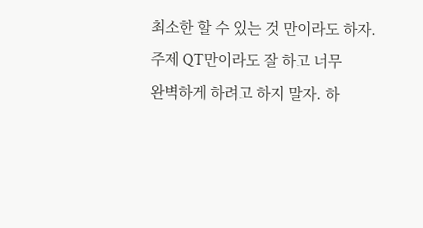최소한 할 수 있는 것 만이라도 하자. 주제 QT만이라도 잘 하고 너무
완벽하게 하려고 하지 말자. 하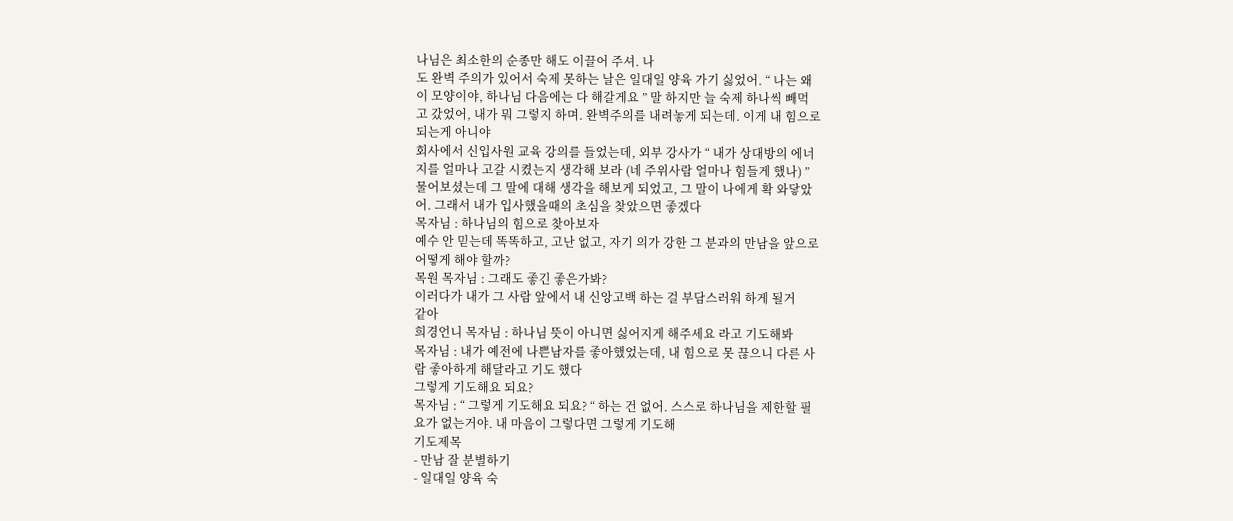나님은 최소한의 순종만 해도 이끌어 주셔. 나
도 완벽 주의가 있어서 숙제 못하는 날은 일대일 양육 가기 싫었어. “ 나는 왜
이 모양이야, 하나님 다음에는 다 해갈게요 ” 말 하지만 늘 숙제 하나씩 빼먹
고 갔었어, 내가 뭐 그렇지 하며. 완벽주의를 내려놓게 되는데. 이게 내 힘으로
되는게 아니야
회사에서 신입사원 교육 강의를 들었는데, 외부 강사가 “ 내가 상대방의 에너
지를 얼마나 고갈 시켰는지 생각해 보라 (네 주위사람 얼마나 힘들게 했나) ”
물어보셨는데 그 말에 대해 생각을 해보게 되었고, 그 말이 나에게 확 와닿았
어. 그래서 내가 입사했을때의 초심을 찾았으면 좋겠다
목자님 : 하나님의 힘으로 찾아보자
예수 안 믿는데 똑똑하고, 고난 없고, 자기 의가 강한 그 분과의 만남을 앞으로
어떻게 해야 할까?
목원 목자님 : 그래도 좋긴 좋은가봐?
이러다가 내가 그 사람 앞에서 내 신앙고백 하는 걸 부담스러워 하게 될거
같아
희경언니 목자님 : 하나님 뜻이 아니면 싫어지게 해주세요 라고 기도해봐
목자님 : 내가 예전에 나쁜남자를 좋아했었는데, 내 힘으로 못 끊으니 다른 사
람 좋아하게 해달라고 기도 했다
그렇게 기도해요 되요?
목자님 : “ 그렇게 기도해요 되요? “ 하는 건 없어. 스스로 하나님을 제한할 필
요가 없는거야. 내 마음이 그렇다면 그렇게 기도해
기도제목
- 만남 잘 분별하기
- 일대일 양육 숙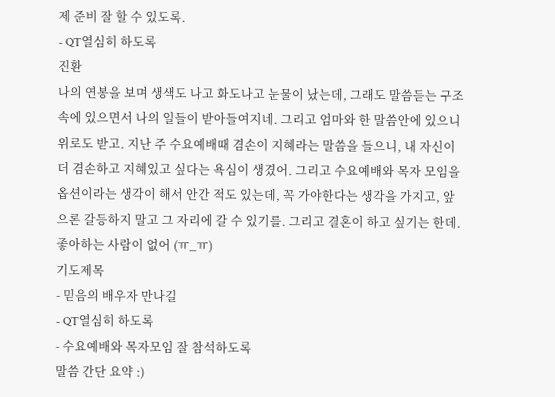제 준비 잘 할 수 있도록.
- QT열심히 하도록
진환
나의 연봉을 보며 생색도 나고 화도나고 눈물이 났는데, 그래도 말씀듣는 구조
속에 있으면서 나의 일들이 받아들여지네. 그리고 엄마와 한 말씀안에 있으니
위로도 받고. 지난 주 수요예배때 겸손이 지혜라는 말씀을 들으니, 내 자신이
더 겸손하고 지혜있고 싶다는 욕심이 생겼어. 그리고 수요예배와 목자 모임을
옵션이라는 생각이 해서 안간 적도 있는데, 꼭 가야한다는 생각을 가지고, 앞
으론 갈등하지 말고 그 자리에 갈 수 있기를. 그리고 결혼이 하고 싶기는 한데.
좋아하는 사람이 없어 (ㅠ_ㅠ)
기도제목
- 믿음의 배우자 만나길
- QT열심히 하도록
- 수요예배와 목자모임 잘 참석하도록
말씀 간단 요약 :)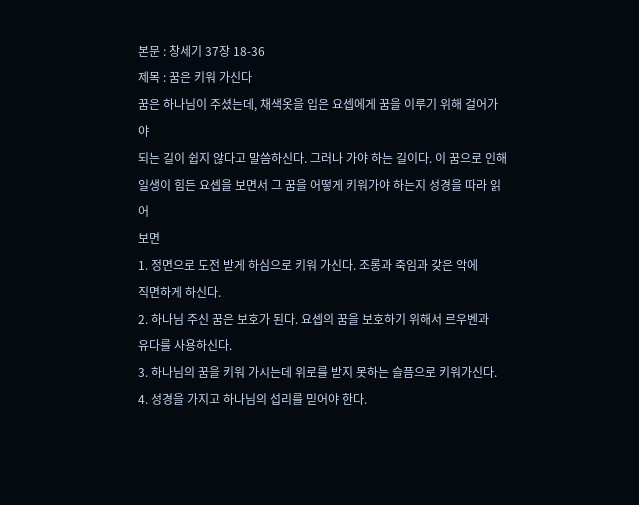본문 : 창세기 37장 18-36
제목 : 꿈은 키워 가신다
꿈은 하나님이 주셨는데, 채색옷을 입은 요셉에게 꿈을 이루기 위해 걸어가야
되는 길이 쉽지 않다고 말씀하신다. 그러나 가야 하는 길이다. 이 꿈으로 인해
일생이 힘든 요셉을 보면서 그 꿈을 어떻게 키워가야 하는지 성경을 따라 읽어
보면
1. 정면으로 도전 받게 하심으로 키워 가신다. 조롱과 죽임과 갖은 악에
직면하게 하신다.
2. 하나님 주신 꿈은 보호가 된다. 요셉의 꿈을 보호하기 위해서 르우벤과
유다를 사용하신다.
3. 하나님의 꿈을 키워 가시는데 위로를 받지 못하는 슬픔으로 키워가신다.
4. 성경을 가지고 하나님의 섭리를 믿어야 한다.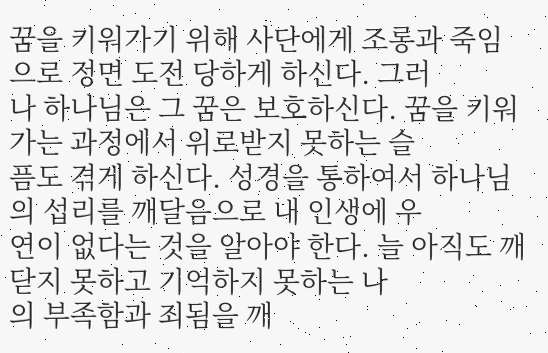꿈을 키워가기 위해 사단에게 조롱과 죽임으로 정면 도전 당하게 하신다. 그러
나 하나님은 그 꿈은 보호하신다. 꿈을 키워가는 과정에서 위로받지 못하는 슬
픔도 겪게 하신다. 성경을 통하여서 하나님의 섭리를 깨달음으로 내 인생에 우
연이 없다는 것을 알아야 한다. 늘 아직도 깨닫지 못하고 기억하지 못하는 나
의 부족함과 죄됨을 깨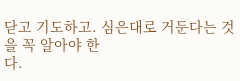닫고 기도하고. 심은대로 거둔다는 것을 꼭 알아야 한
다.